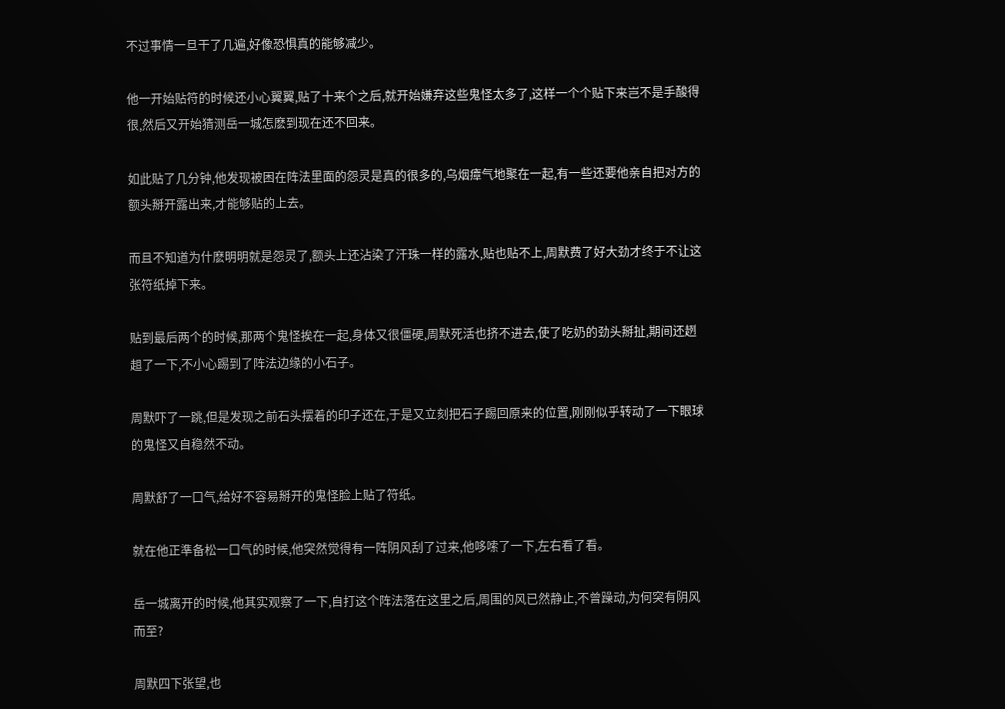不过事情一旦干了几遍,好像恐惧真的能够减少。

他一开始贴符的时候还小心翼翼,贴了十来个之后,就开始嫌弃这些鬼怪太多了,这样一个个贴下来岂不是手酸得很,然后又开始猜测岳一城怎麽到现在还不回来。

如此贴了几分钟,他发现被困在阵法里面的怨灵是真的很多的,乌烟瘴气地聚在一起,有一些还要他亲自把对方的额头掰开露出来,才能够贴的上去。

而且不知道为什麽明明就是怨灵了,额头上还沾染了汗珠一样的露水,贴也贴不上,周默费了好大劲才终于不让这张符纸掉下来。

贴到最后两个的时候,那两个鬼怪挨在一起,身体又很僵硬,周默死活也挤不进去,使了吃奶的劲头掰扯,期间还趔趄了一下,不小心踢到了阵法边缘的小石子。

周默吓了一跳,但是发现之前石头摆着的印子还在,于是又立刻把石子踢回原来的位置,刚刚似乎转动了一下眼球的鬼怪又自稳然不动。

周默舒了一口气,给好不容易掰开的鬼怪脸上贴了符纸。

就在他正準备松一口气的时候,他突然觉得有一阵阴风刮了过来,他哆嗦了一下,左右看了看。

岳一城离开的时候,他其实观察了一下,自打这个阵法落在这里之后,周围的风已然静止,不曾躁动,为何突有阴风而至?

周默四下张望,也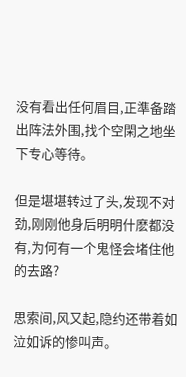没有看出任何眉目,正準备踏出阵法外围,找个空閑之地坐下专心等待。

但是堪堪转过了头,发现不对劲,刚刚他身后明明什麽都没有,为何有一个鬼怪会堵住他的去路?

思索间,风又起,隐约还带着如泣如诉的惨叫声。